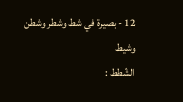12 - بصيرة في شط وشطر وشطن وشيط
الشّطط :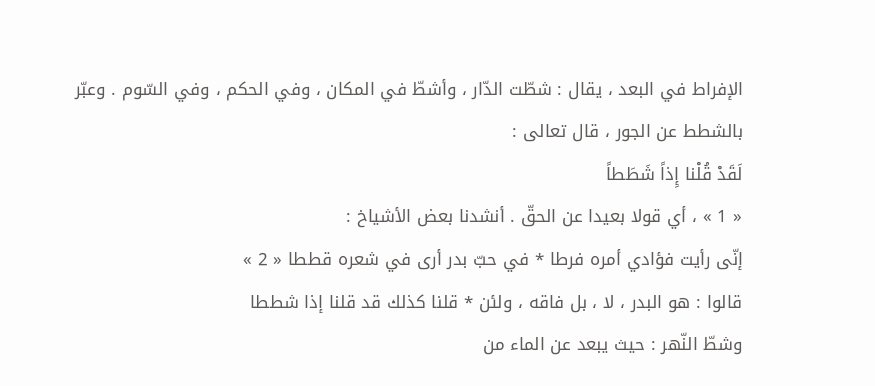الإفراط في البعد ، يقال : شطّت الدّار ، وأشطّ في المكان ، وفي الحكم ، وفي السّوم . وعبّر بالشطط عن الجور ، قال تعالى :
لَقَدْ قُلْنا إِذاً شَطَطاً
« 1 » ، أي قولا بعيدا عن الحقّ . أنشدنا بعض الأشياخ :
إنّى رأيت فؤادي أمره فرطا * في حبّ بدر أرى في شعره قططا « 2 »
قالوا : هو البدر ، لا ، بل فاقه ، ولئن * قلنا كذلك قد قلنا إذا شططا
وشطّ النّهر : حيث يبعد عن الماء من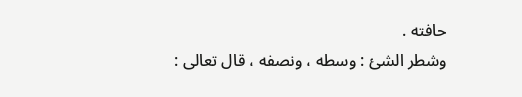حافته .
وشطر الشئ : وسطه ، ونصفه ، قال تعالى :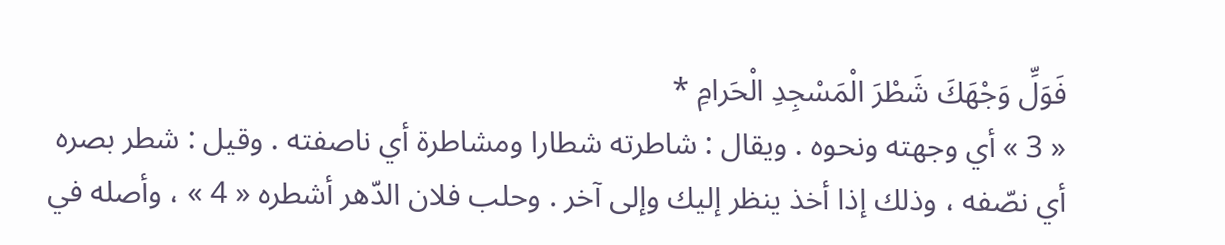فَوَلِّ وَجْهَكَ شَطْرَ الْمَسْجِدِ الْحَرامِ *
« 3 » أي وجهته ونحوه . ويقال : شاطرته شطارا ومشاطرة أي ناصفته . وقيل : شطر بصره أي نصّفه ، وذلك إذا أخذ ينظر إليك وإلى آخر . وحلب فلان الدّهر أشطره « 4 » ، وأصله في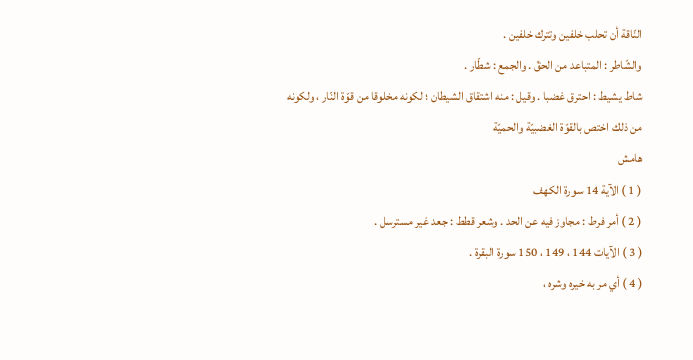النّاقة أن تحلب خلفين وتترك خلفين .
والشّاطر : المتباعد من الحقّ . والجمع : شطّار .
شاط يشيط : احترق غضبا . وقيل : منه اشتقاق الشيطان ؛ لكونه مخلوقا من قوّة النّار ، ولكونه من ذلك اختص بالقوّة الغضبيّة والحميّة
هامش
( 1 ) الآية 14 سورة الكهف
( 2 ) أمر فرط : مجاوز فيه عن الحد . وشعر قطط : جعد غير مسترسل .
( 3 ) الآيات 144 ، 149 ، 150 سورة البقرة .
( 4 ) أي مر به خيره وشره ،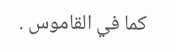كما في القاموس .